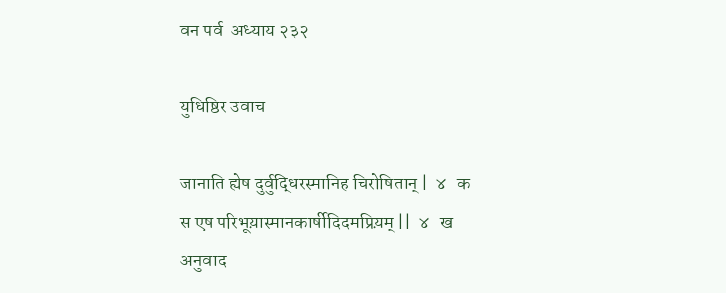वन पर्व  अध्याय २३२

युधिष्ठिर उवाच

जानाति ह्येष दुर्वुद्धिरस्मानिह चिरोषितान् |  ४   क
स एष परिभूय़ास्मानकार्षीदिदमप्रिय़म् ||  ४   ख
अनुवाद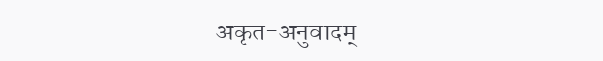अकृत-अनुवादम्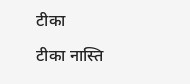टीका

टीका नास्ति